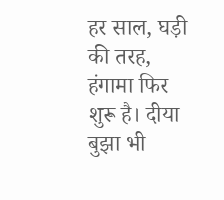हर साल, घड़ी की तरह, हंगामा फिर शुरू है। दीया बुझा भी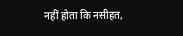नहीं होता कि नसीहत,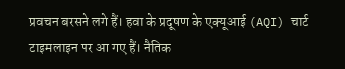प्रवचन बरसने लगे हैं। हवा के प्रदूषण के एक्यूआई (AQI) चार्ट टाइमलाइन पर आ गए हैं। नैतिक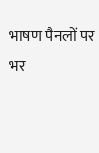भाषण पैनलों पर भर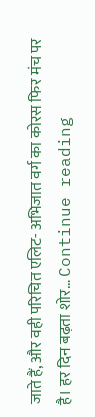जाते हैं, और वही परिचित एलिट- अभिजात वर्ग का कोरस फिर मंच पर है। हर दिन बढ़ता शोर… Continue reading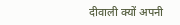दीवाली क्यों अपनी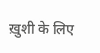ख़ुशी के लिए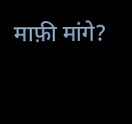माफ़ी मांगे?